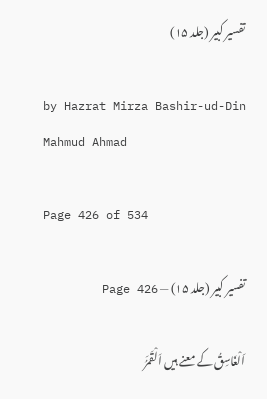تفسیر کبیر (جلد ۱۵)

by Hazrat Mirza Bashir-ud-Din Mahmud Ahmad

Page 426 of 534

تفسیر کبیر (جلد ۱۵) — Page 426

اَلْغَاسِقُ کے معنے ہیں اَلْقَمَرُ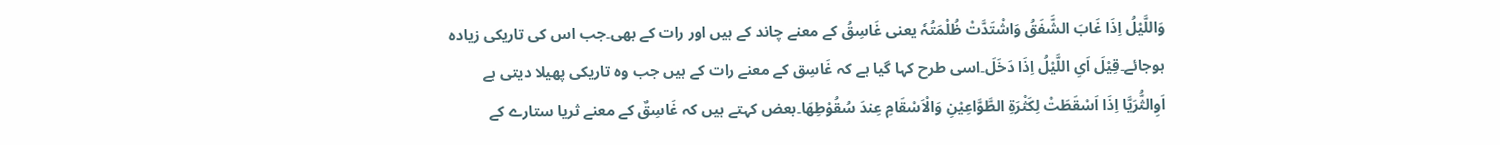وَاللَّیْلُ اِذَا غَابَ الشَّفَقُ وَاشْتَدَّتْ ظُلْمَتُہٗ یعنی غَاسِقُ کے معنے چاند کے ہیں اور رات کے بھی۔جب اس کی تاریکی زیادہ ہوجائے۔قِیْلَ اَیِ اللَّیْلُ اِذَا دَخَلَ۔اسی طرح کہا گیا ہے کہ غَاسِق کے معنے رات کے ہیں جب وہ تاریکی پھیلا دیتی ہے اَوِالثُّرَیَّا اِذَا اَسْقَطَتْ لِکَثْرَۃِ الطَّوَّاعِیْنِ وَالْاَسْقَامِ عِندَ سُقُوْطِھَا۔بعض کہتے ہیں کہ غَاسِقٌ کے معنے ثریا ستارے کے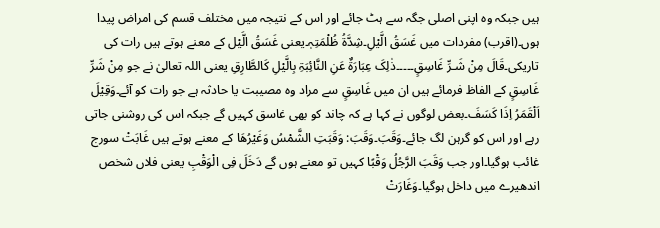ہیں جبکہ وہ اپنی اصلی جگہ سے ہٹ جائے اور اس کے نتیجہ میں مختلف قسم کی امراض پیدا ہوں۔(اقرب) مفردات میں غَسَقُ الَّیْلِ۔شِدَّۃُ ظُلْمَتِہٖ۔یعنی غَسَقُ الَّیْل کے معنے ہوتے ہیں رات کی تاریکی۔قَالَ مِنْ شَـرِّ غَاسِقٍ۔۔۔۔۔ذٰلِکَ عِبَارَۃٌ عَنِ النَّائِبَۃِ بِالَّیْلِ کَالطَّارِقِ یعنی اللہ تعالیٰ نے جو مِنْ شَرِّ غَاسِقٍ کے الفاظ فرمائے ہیں ان میں غَاسِقٍ سے مراد وہ مصیبت یا حادثہ ہے جو رات کو آئے۔وَقِیْلَ اَلْقَمَرُ اِذَا کَسَفَ۔بعض لوگوں نے کہا ہے کہ چاند کو بھی غاسق کہیں گے جبکہ اس کی روشنی جاتی رہے اور اس کو گرہن لگ جائے۔وَقَبَ۔وَقَبَ: وَقَبَتِ الشَّمْسُ وَغَیْرُھَا کے معنے ہوتے ہیں غَابَتْ سورج غائب ہوگیا۔اور جب وَقَبَ الرَّجُلُ وَقْبًا کہیں تو معنے ہوں گے دَخَلَ فِی الْوَقْبِ یعنی فلاں شخص اندھیرے میں داخل ہوگیا۔وَغَارَتْ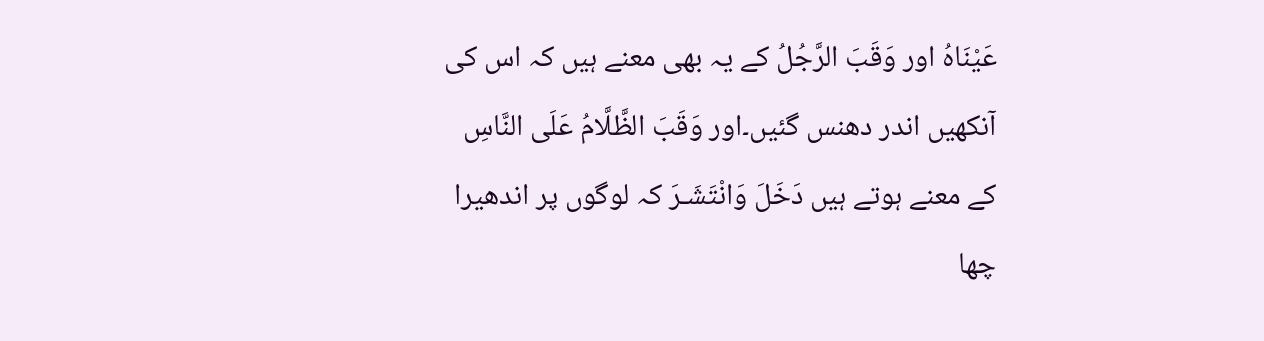عَیْنَاہُ اور وَقَبَ الرَّجُلُ کے یہ بھی معنے ہیں کہ اس کی آنکھیں اندر دھنس گئیں۔اور وَقَبَ الظَّلَّامُ عَلَی النَّاسِ کے معنے ہوتے ہیں دَخَلَ وَانْتَشَـرَ کہ لوگوں پر اندھیرا چھا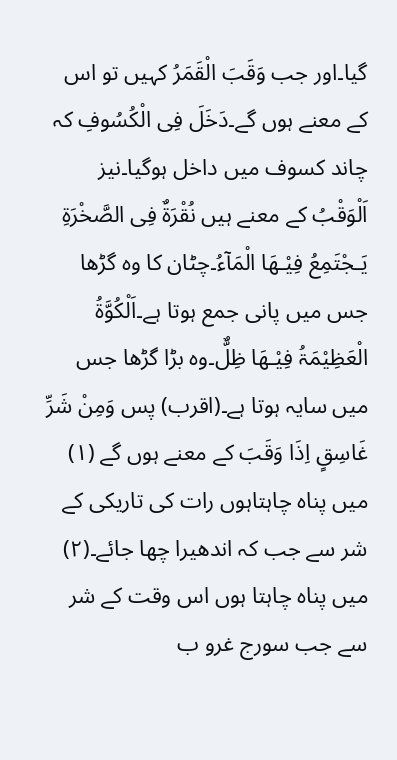گیا۔اور جب وَقَبَ الْقَمَرُ کہیں تو اس کے معنے ہوں گے۔دَخَلَ فِی الْکُسُوفِ کہ چاند کسوف میں داخل ہوگیا۔نیز اَلْوَقْبُ کے معنے ہیں نُقْرَۃٌ فِی الصَّخْرَۃِ یَـجْتَمِعُ فِیْـھَا الْمَآءُ۔چٹان کا وہ گڑھا جس میں پانی جمع ہوتا ہے۔اَلْکُوَّۃُ الْعَظِیْمَۃُ فِیْـھَا ظِلٌّ۔وہ بڑا گڑھا جس میں سایہ ہوتا ہے۔(اقرب) پس وَمِنْ شَرِّ غَاسِقٍ اِذَا وَقَبَ کے معنے ہوں گے (۱) میں پناہ چاہتاہوں رات کی تاریکی کے شر سے جب کہ اندھیرا چھا جائے۔(۲) میں پناہ چاہتا ہوں اس وقت کے شر سے جب سورج غرو ب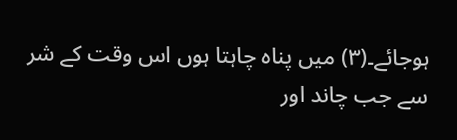ہوجائے۔(۳) میں پناہ چاہتا ہوں اس وقت کے شر سے جب چاند اور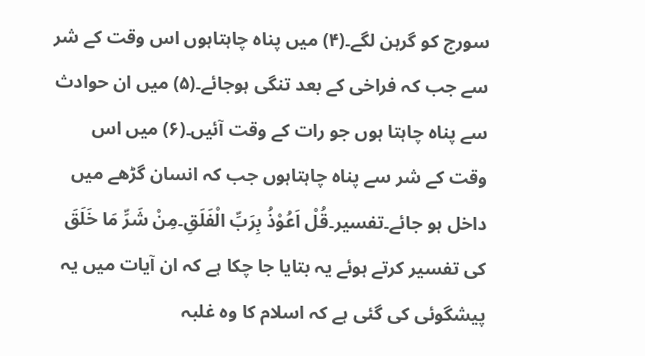سورج کو گرہن لگے۔(۴) میں پناہ چاہتاہوں اس وقت کے شر سے جب کہ فراخی کے بعد تنگی ہوجائے۔(۵) میں ان حوادث سے پناہ چاہتا ہوں جو رات کے وقت آئیں۔(۶) میں اس وقت کے شر سے پناہ چاہتاہوں جب کہ انسان گڑھے میں داخل ہو جائے۔تفسیر۔قُلْ اَعُوْذُ بِرَبِّ الْفَلَقِ۔مِنْ شَرِّ مَا خَلَقَ کی تفسیر کرتے ہوئے یہ بتایا جا چکا ہے کہ ان آیات میں یہ پیشگوئی کی گئی ہے کہ اسلام کا وہ غلبہ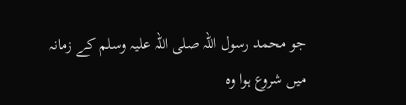جو محمد رسول اللہ صلی اللہ علیہ وسلم کے زمانہ میں شروع ہوا وہ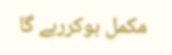مکمل ہوکررہے گا